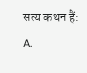सत्य कथन हैं:
A.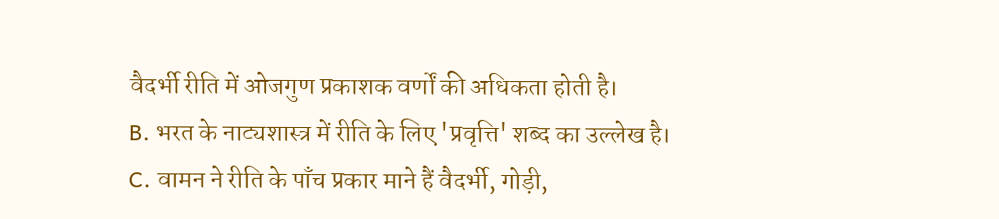वैदर्भी रीति में ओजगुण प्रकाशक वर्णों की अधिकता होती है।
B. भरत के नाट्यशास्त्र में रीति के लिए 'प्रवृत्ति' शब्द का उल्लेख है।
C. वामन ने रीति के पाँच प्रकार माने हैं वैदर्भी, गोड़ी,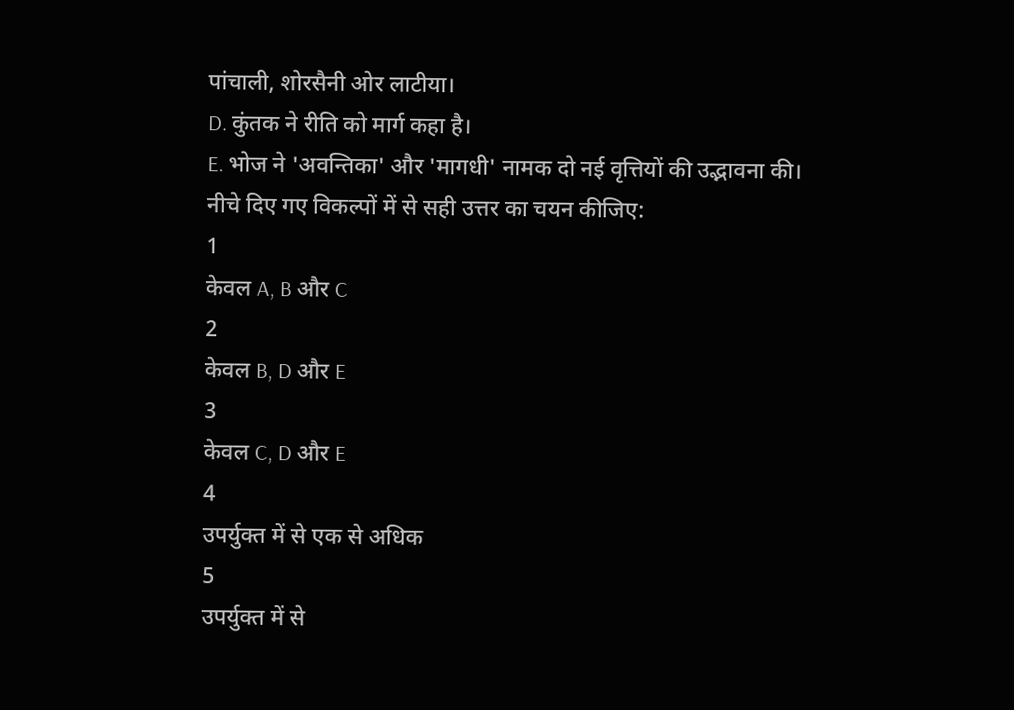पांचाली, शोरसैनी ओर लाटीया।
D. कुंतक ने रीति को मार्ग कहा है।
E. भोज ने 'अवन्तिका' और 'मागधी' नामक दो नई वृत्तियों की उद्भावना की।
नीचे दिए गए विकल्पों में से सही उत्तर का चयन कीजिए:
1
केवल A, B और C
2
केवल B, D और E
3
केवल C, D और E
4
उपर्युक्त में से एक से अधिक
5
उपर्युक्त में से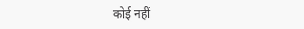कोई नहीं